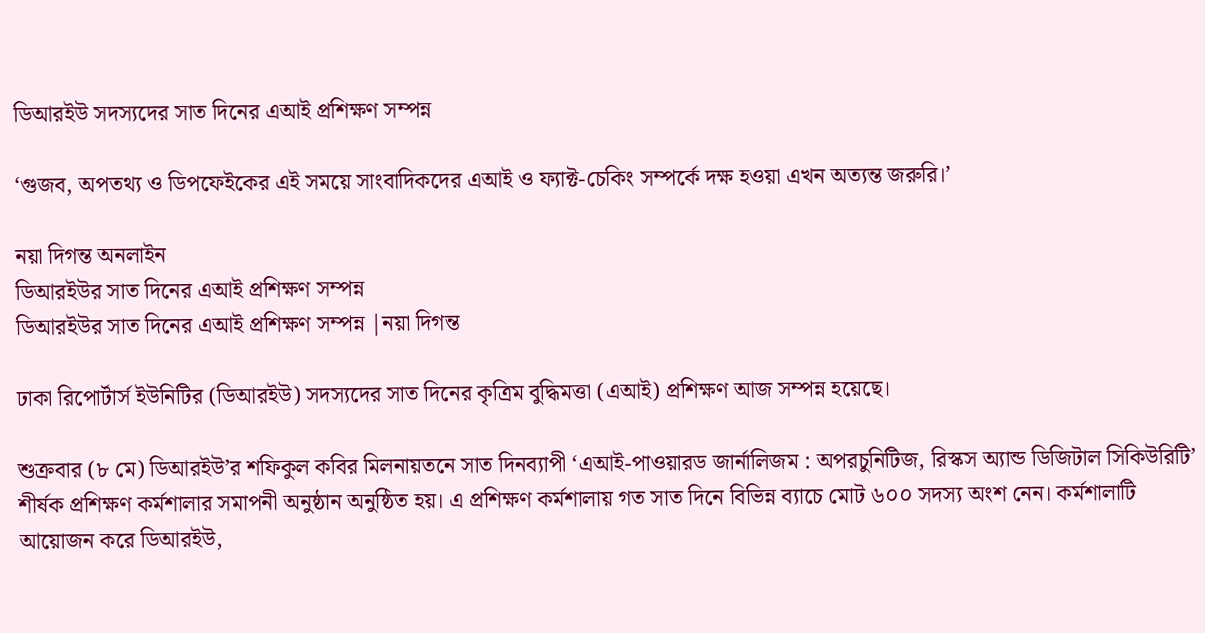ডিআরইউ সদস্যদের সাত দিনের এআই প্রশিক্ষণ সম্পন্ন

‘গুজব, অপতথ্য ও ডিপফেইকের এই সময়ে সাংবাদিকদের এআই ও ফ্যাক্ট-চেকিং সম্পর্কে দক্ষ হওয়া এখন অত্যন্ত জরুরি।’

নয়া দিগন্ত অনলাইন
ডিআরইউর সাত দিনের এআই প্রশিক্ষণ সম্পন্ন
ডিআরইউর সাত দিনের এআই প্রশিক্ষণ সম্পন্ন |নয়া দিগন্ত

ঢাকা রিপোর্টার্স ইউনিটির (ডিআরইউ) সদস্যদের সাত দিনের কৃত্রিম বুদ্ধিমত্তা (এআই) প্রশিক্ষণ আজ সম্পন্ন হয়েছে।

শুক্রবার (৮ মে) ডিআরইউ’র শফিকুল কবির মিলনায়তনে সাত দিনব্যাপী ‘এআই-পাওয়ারড জার্নালিজম : অপরচুনিটিজ, রিস্কস অ্যান্ড ডিজিটাল সিকিউরিটি’ শীর্ষক প্রশিক্ষণ কর্মশালার সমাপনী অনুষ্ঠান অনুষ্ঠিত হয়। এ প্রশিক্ষণ কর্মশালায় গত সাত দিনে বিভিন্ন ব্যাচে মোট ৬০০ সদস্য অংশ নেন। কর্মশালাটি আয়োজন করে ডিআরইউ,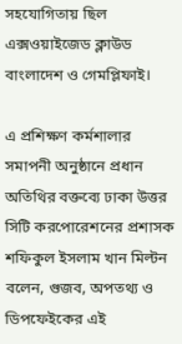সহযোগিতায় ছিল এক্সওয়াইজেড ক্লাউড বাংলাদেশ ও গেমপ্লিফাই।

এ প্রশিক্ষণ কর্মশালার সমাপনী অনুষ্ঠানে প্রধান অতিথির বক্তব্যে ঢাকা উত্তর সিটি করপোরেশনের প্রশাসক শফিকুল ইসলাম খান মিল্টন বলেন, গুজব, অপতথ্য ও ডিপফেইকের এই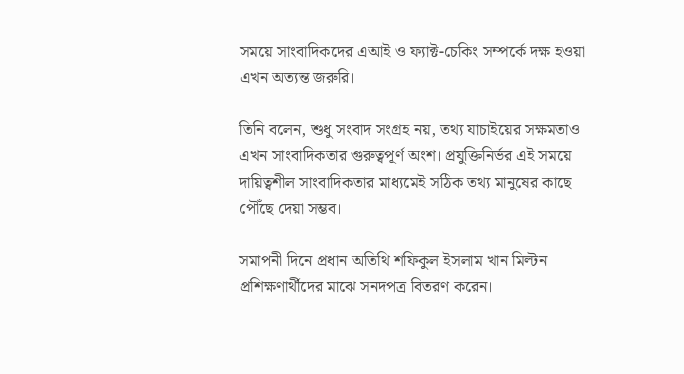সময়ে সাংবাদিকদের এআই ও ফ্যাক্ট-চেকিং সম্পর্কে দক্ষ হওয়া এখন অত্যন্ত জরুরি।

তিনি বলেন, শুধু সংবাদ সংগ্রহ নয়, তথ্য যাচাইয়ের সক্ষমতাও এখন সাংবাদিকতার গুরুত্বপূর্ণ অংশ। প্রযুক্তিনির্ভর এই সময়ে দায়িত্বশীল সাংবাদিকতার মাধ্যমেই সঠিক তথ্য মানুষের কাছে পৌঁছে দেয়া সম্ভব।

সমাপনী দিনে প্রধান অতিথি শফিকুল ইসলাম খান মিল্টন প্রশিক্ষণার্থীদের মাঝে সনদপত্র বিতরণ করেন।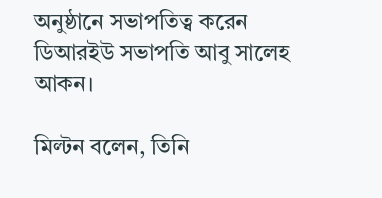অনুষ্ঠানে সভাপতিত্ব করেন ডিআরইউ সভাপতি আবু সালেহ আকন।

মিল্টন বলেন, তিনি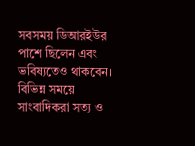সবসময় ডিআরইউর পাশে ছিলেন এবং ভবিষ্যতেও থাকবেন। বিভিন্ন সময়ে সাংবাদিকরা সত্য ও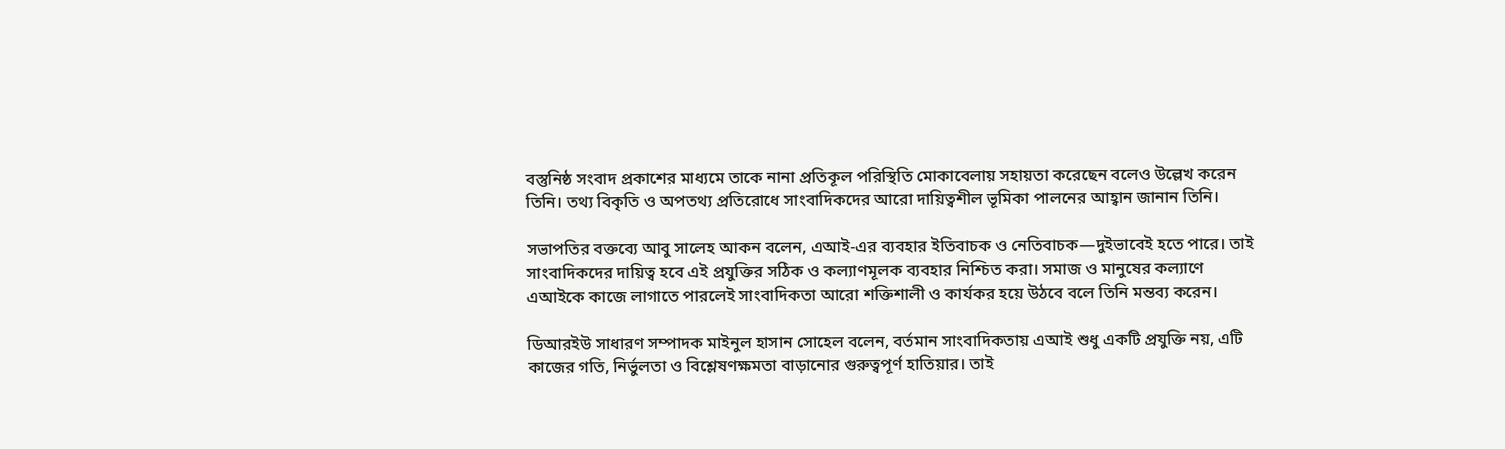বস্তুনিষ্ঠ সংবাদ প্রকাশের মাধ্যমে তাকে নানা প্রতিকূল পরিস্থিতি মোকাবেলায় সহায়তা করেছেন বলেও উল্লেখ করেন তিনি। তথ্য বিকৃতি ও অপতথ্য প্রতিরোধে সাংবাদিকদের আরো দায়িত্বশীল ভূমিকা পালনের আহ্বান জানান তিনি।

সভাপতির বক্তব্যে আবু সালেহ আকন বলেন, এআই-এর ব্যবহার ইতিবাচক ও নেতিবাচক—দুইভাবেই হতে পারে। তাই সাংবাদিকদের দায়িত্ব হবে এই প্রযুক্তির সঠিক ও কল্যাণমূলক ব্যবহার নিশ্চিত করা। সমাজ ও মানুষের কল্যাণে এআইকে কাজে লাগাতে পারলেই সাংবাদিকতা আরো শক্তিশালী ও কার্যকর হয়ে উঠবে বলে তিনি মন্তব্য করেন।

ডিআরইউ সাধারণ সম্পাদক মাইনুল হাসান সোহেল বলেন, বর্তমান সাংবাদিকতায় এআই শুধু একটি প্রযুক্তি নয়, এটি কাজের গতি, নির্ভুলতা ও বিশ্লেষণক্ষমতা বাড়ানোর গুরুত্বপূর্ণ হাতিয়ার। তাই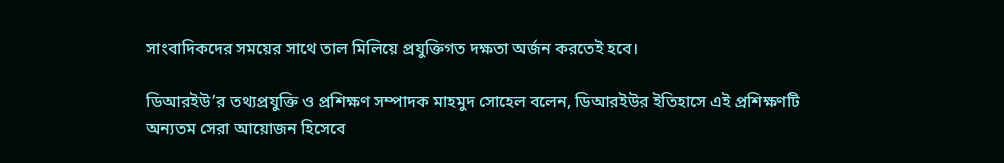সাংবাদিকদের সময়ের সাথে তাল মিলিয়ে প্রযুক্তিগত দক্ষতা অর্জন করতেই হবে।

ডিআরইউ’র তথ্যপ্রযুক্তি ও প্রশিক্ষণ সম্পাদক মাহমুদ সোহেল বলেন, ডিআরইউর ইতিহাসে এই প্রশিক্ষণটি অন্যতম সেরা আয়োজন হিসেবে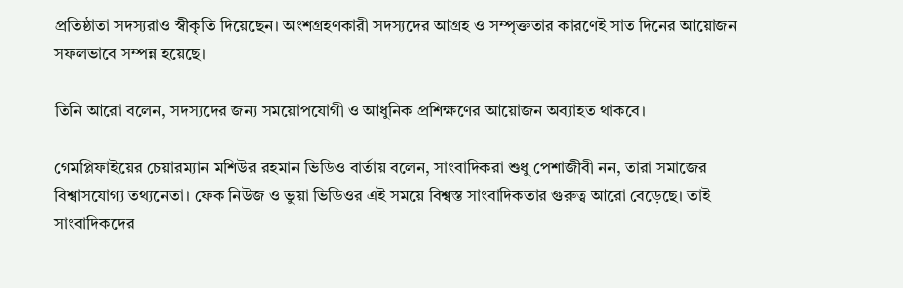প্রতিষ্ঠাতা সদস্যরাও স্বীকৃতি দিয়েছেন। অংশগ্রহণকারী সদস্যদের আগ্রহ ও সম্পৃক্ততার কারণেই সাত দিনের আয়োজন সফলভাবে সম্পন্ন হয়েছে।

তিনি আরো বলেন, সদস্যদের জন্য সময়োপযোগী ও আধুনিক প্রশিক্ষণের আয়োজন অব্যাহত থাকবে।

গেমপ্লিফাইয়ের চেয়ারম্যান মশিউর রহমান ভিডিও বার্তায় বলেন, সাংবাদিকরা শুধু পেশাজীবী নন, তারা সমাজের বিশ্বাসযোগ্য তথ্যনেতা। ফেক নিউজ ও ভুয়া ভিডিওর এই সময়ে বিশ্বস্ত সাংবাদিকতার গুরুত্ব আরো বেড়েছে। তাই সাংবাদিকদের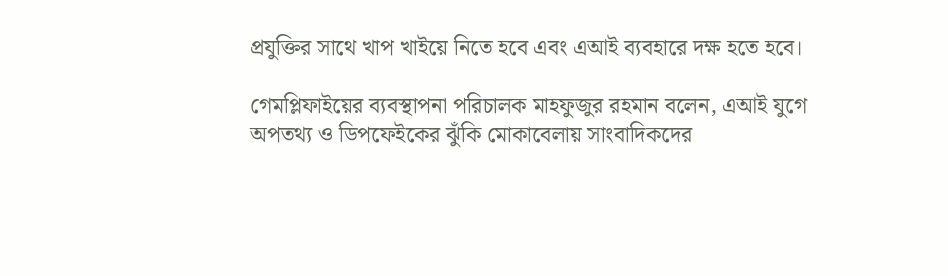প্রযুক্তির সাথে খাপ খাইয়ে নিতে হবে এবং এআই ব্যবহারে দক্ষ হতে হবে।

গেমপ্লিফাইয়ের ব্যবস্থাপনা পরিচালক মাহফুজুর রহমান বলেন, এআই যুগে অপতথ্য ও ডিপফেইকের ঝুঁকি মোকাবেলায় সাংবাদিকদের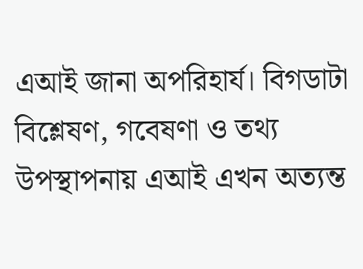এআই জানা অপরিহার্য। বিগডাটা বিশ্লেষণ, গবেষণা ও তথ্য উপস্থাপনায় এআই এখন অত্যন্ত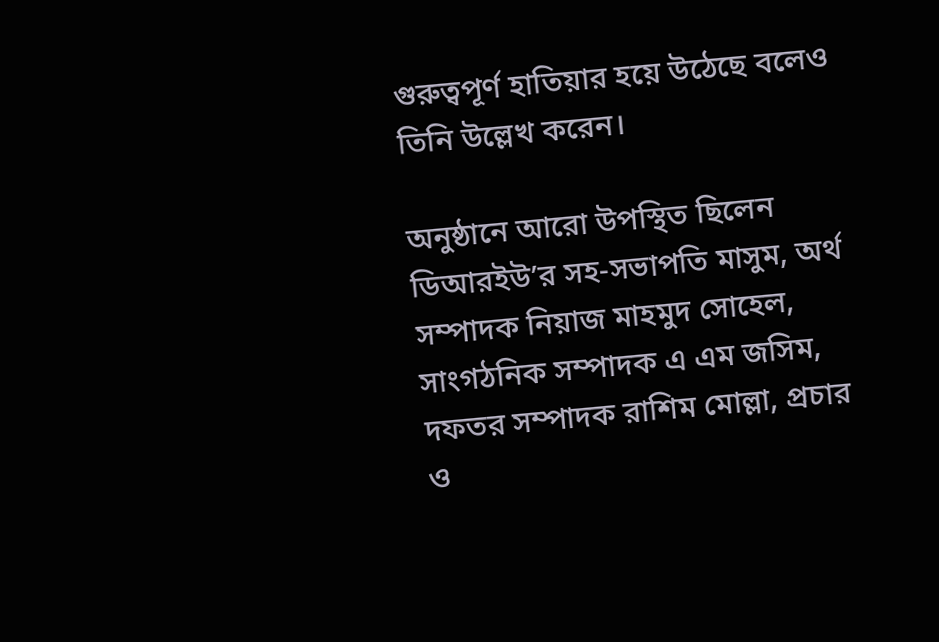গুরুত্বপূর্ণ হাতিয়ার হয়ে উঠেছে বলেও তিনি উল্লেখ করেন।

অনুষ্ঠানে আরো উপস্থিত ছিলেন ডিআরইউ’র সহ-সভাপতি মাসুম, অর্থ সম্পাদক নিয়াজ মাহমুদ সোহেল, সাংগঠনিক সম্পাদক এ এম জসিম, দফতর সম্পাদক রাশিম মোল্লা, প্রচার ও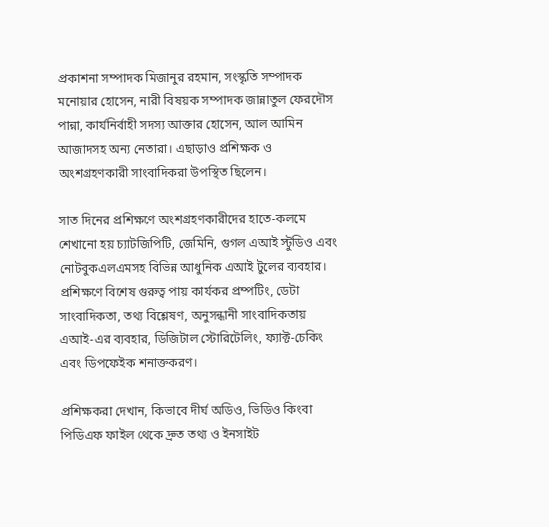প্রকাশনা সম্পাদক মিজানুর রহমান, সংস্কৃতি সম্পাদক মনোয়ার হোসেন, নারী বিষয়ক সম্পাদক জান্নাতুল ফেরদৌস পান্না, কার্যনির্বাহী সদস্য আক্তার হোসেন, আল আমিন আজাদসহ অন্য নেতারা। এছাড়াও প্রশিক্ষক ও অংশগ্রহণকারী সাংবাদিকরা উপস্থিত ছিলেন।

সাত দিনের প্রশিক্ষণে অংশগ্রহণকারীদের হাতে-কলমে শেখানো হয় চ্যাটজিপিটি, জেমিনি, গুগল এআই স্টুডিও এবং নোটবুকএলএমসহ বিভিন্ন আধুনিক এআই টুলের ব্যবহার। প্রশিক্ষণে বিশেষ গুরুত্ব পায় কার্যকর প্রম্পটিং, ডেটা সাংবাদিকতা, তথ্য বিশ্লেষণ, অনুসন্ধানী সাংবাদিকতায় এআই-এর ব্যবহার, ডিজিটাল স্টোরিটেলিং, ফ্যাক্ট-চেকিং এবং ডিপফেইক শনাক্তকরণ।

প্রশিক্ষকরা দেখান, কিভাবে দীর্ঘ অডিও, ভিডিও কিংবা পিডিএফ ফাইল থেকে দ্রুত তথ্য ও ইনসাইট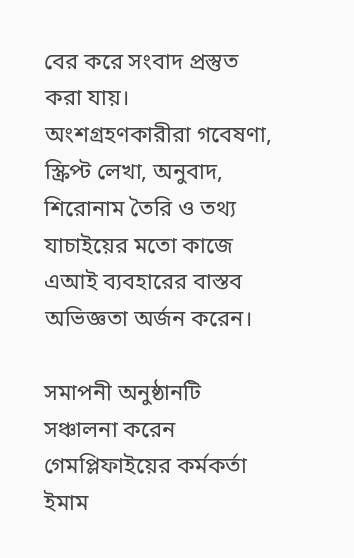বের করে সংবাদ প্রস্তুত করা যায়। অংশগ্রহণকারীরা গবেষণা, স্ক্রিপ্ট লেখা, অনুবাদ, শিরোনাম তৈরি ও তথ্য যাচাইয়ের মতো কাজে এআই ব্যবহারের বাস্তব অভিজ্ঞতা অর্জন করেন।

সমাপনী অনুষ্ঠানটি সঞ্চালনা করেন গেমপ্লিফাইয়ের কর্মকর্তা ইমাম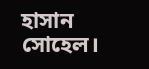হাসান সোহেল।